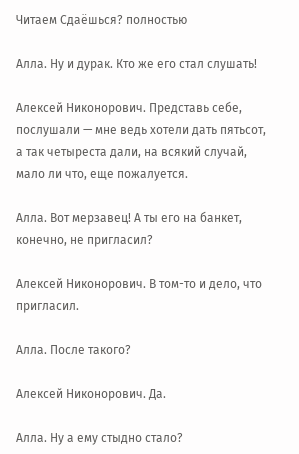Читаем Сдаёшься? полностью

Алла. Ну и дурак. Кто же его стал слушать!

Алексей Никонорович. Представь себе, послушали — мне ведь хотели дать пятьсот, а так четыреста дали, на всякий случай, мало ли что, еще пожалуется.

Алла. Вот мерзавец! А ты его на банкет, конечно, не пригласил?

Алексей Никонорович. В том-то и дело, что пригласил.

Алла. После такого?

Алексей Никонорович. Да.

Алла. Ну а ему стыдно стало?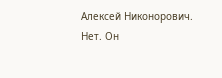Алексей Никонорович. Нет. Он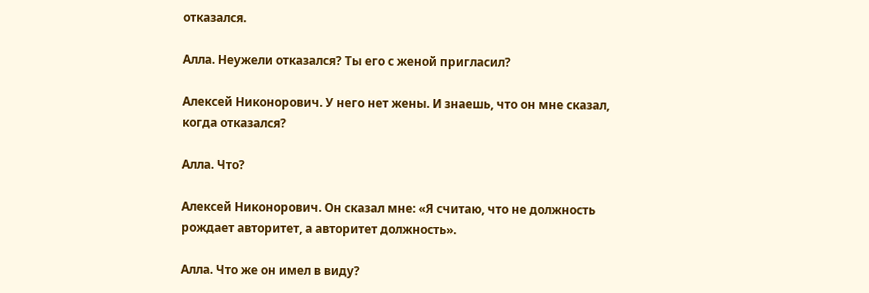отказался.

Алла. Неужели отказался? Ты его с женой пригласил?

Алексей Никонорович. У него нет жены. И знаешь, что он мне сказал, когда отказался?

Алла. Что?

Алексей Никонорович. Он сказал мне: «Я считаю, что не должность рождает авторитет, а авторитет должность».

Алла. Что же он имел в виду?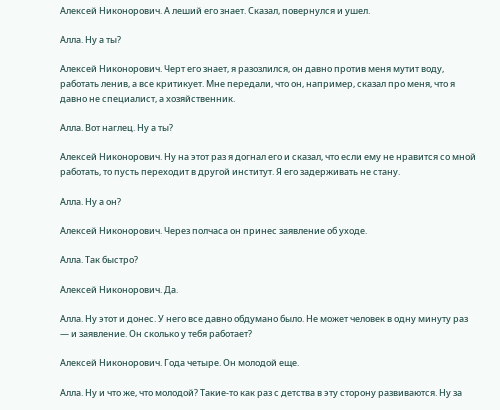Алексей Никонорович. А леший его знает. Сказал, повернулся и ушел.

Алла. Ну а ты?

Алексей Никонорович. Черт его знает, я разозлился, он давно против меня мутит воду, работать ленив, а все критикует. Мне передали, что он, например, сказал про меня, что я давно не специалист, а хозяйственник.

Алла. Вот наглец. Ну а ты?

Алексей Никонорович. Ну на этот раз я догнал его и сказал, что если ему не нравится со мной работать, то пусть переходит в другой институт. Я его задерживать не стану.

Алла. Ну а он?

Алексей Никонорович. Через полчаса он принес заявление об уходе.

Алла. Так быстро?

Алексей Никонорович. Да.

Алла. Ну этот и донес. У него все давно обдумано было. Не может человек в одну минуту раз — и заявление. Он сколько у тебя работает?

Алексей Никонорович. Года четыре. Он молодой еще.

Алла. Ну и что же, что молодой? Такие-то как раз с детства в эту сторону развиваются. Ну за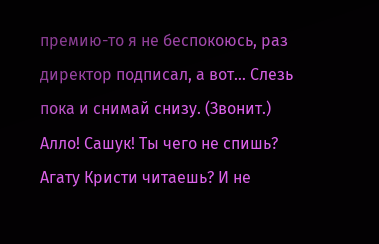премию-то я не беспокоюсь, раз директор подписал, а вот… Слезь пока и снимай снизу. (Звонит.) Алло! Сашук! Ты чего не спишь? Агату Кристи читаешь? И не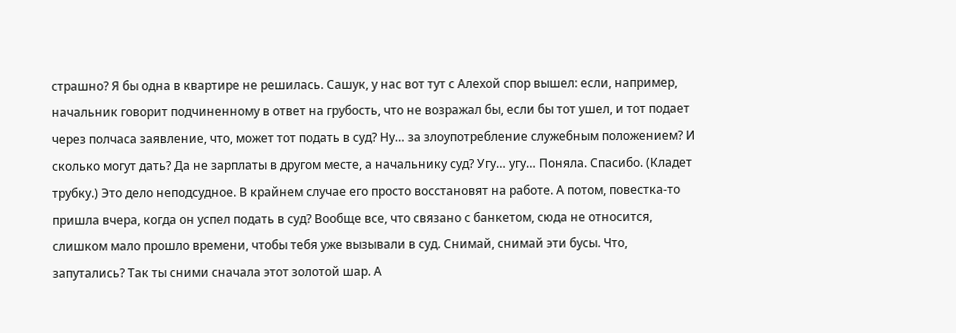страшно? Я бы одна в квартире не решилась. Сашук, у нас вот тут с Алехой спор вышел: если, например, начальник говорит подчиненному в ответ на грубость, что не возражал бы, если бы тот ушел, и тот подает через полчаса заявление, что, может тот подать в суд? Ну… за злоупотребление служебным положением? И сколько могут дать? Да не зарплаты в другом месте, а начальнику суд? Угу… угу… Поняла. Спасибо. (Кладет трубку.) Это дело неподсудное. В крайнем случае его просто восстановят на работе. А потом, повестка-то пришла вчера, когда он успел подать в суд? Вообще все, что связано с банкетом, сюда не относится, слишком мало прошло времени, чтобы тебя уже вызывали в суд. Снимай, снимай эти бусы. Что, запутались? Так ты сними сначала этот золотой шар. А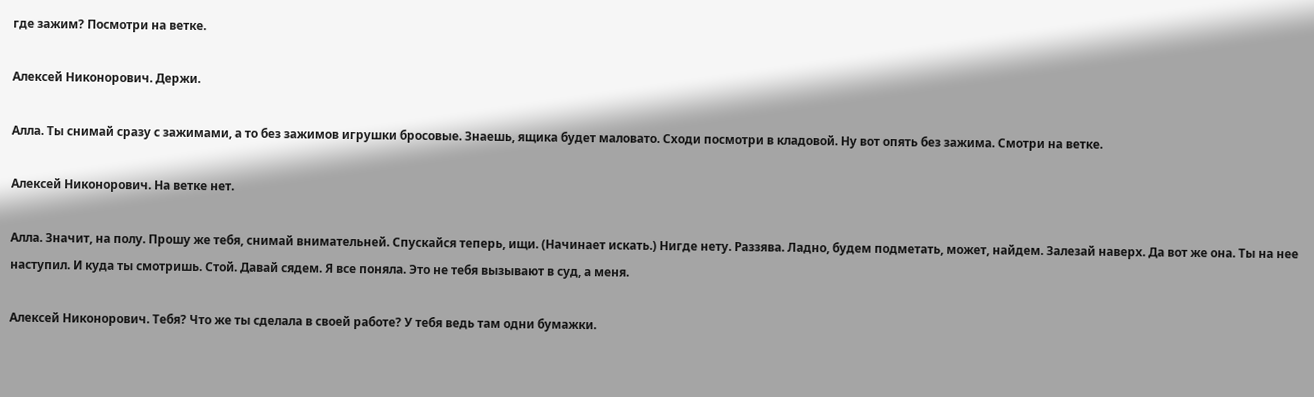где зажим? Посмотри на ветке.

Алексей Никонорович. Держи.

Алла. Ты снимай сразу с зажимами, а то без зажимов игрушки бросовые. Знаешь, ящика будет маловато. Сходи посмотри в кладовой. Ну вот опять без зажима. Смотри на ветке.

Алексей Никонорович. На ветке нет.

Алла. Значит, на полу. Прошу же тебя, снимай внимательней. Спускайся теперь, ищи. (Начинает искать.) Нигде нету. Раззява. Ладно, будем подметать, может, найдем. Залезай наверх. Да вот же она. Ты на нее наступил. И куда ты смотришь. Стой. Давай сядем. Я все поняла. Это не тебя вызывают в суд, а меня.

Алексей Никонорович. Тебя? Что же ты сделала в своей работе? У тебя ведь там одни бумажки.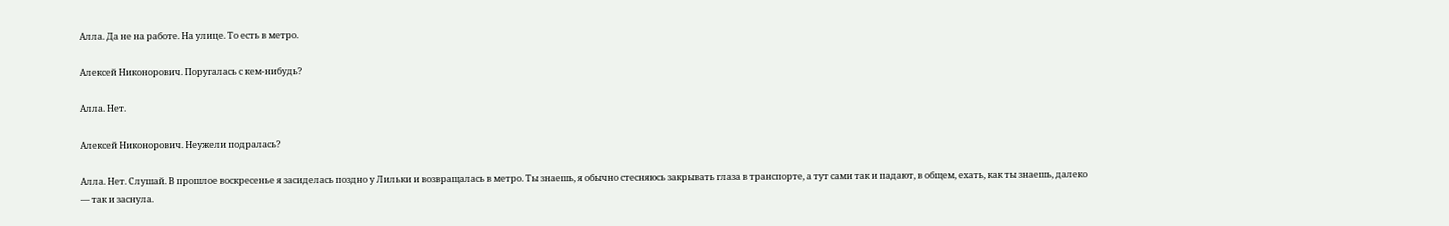Алла. Да не на работе. На улице. То есть в метро.

Алексей Никонорович. Поругалась с кем-нибудь?

Алла. Нет.

Алексей Никонорович. Неужели подралась?

Алла. Нет. Слушай. В прошлое воскресенье я засиделась поздно у Лильки и возвращалась в метро. Ты знаешь, я обычно стесняюсь закрывать глаза в транспорте, а тут сами так и падают, в общем, ехать, как ты знаешь, далеко — так и заснула.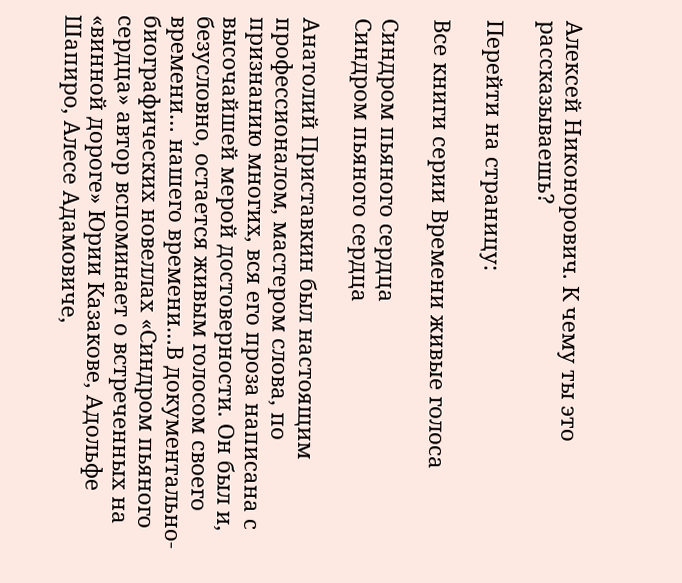Алексей Никонорович. К чему ты это рассказываешь?

Перейти на страницу:

Все книги серии Времени живые голоса

Синдром пьяного сердца
Синдром пьяного сердца

Анатолий Приставкин был настоящим профессионалом, мастером слова, по признанию многих, вся его проза написана с высочайшей мерой достоверности. Он был и, безусловно, остается живым голосом своего времени… нашего времени…В документально-биографических новеллах «Синдром пьяного сердца» автор вспоминает о встреченных на «винной дороге» Юрии Казакове, Адольфе Шапиро, Алесе Адамовиче,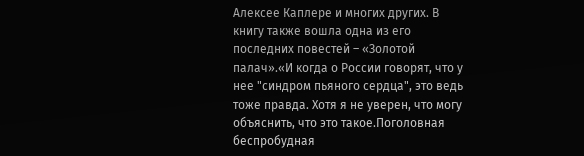Алексее Каплере и многих других. В книгу также вошла одна из его последних повестей – «Золотой палач».«И когда о России говорят, что у нее "синдром пьяного сердца", это ведь тоже правда. Хотя я не уверен, что могу объяснить, что это такое.Поголовная беспробудная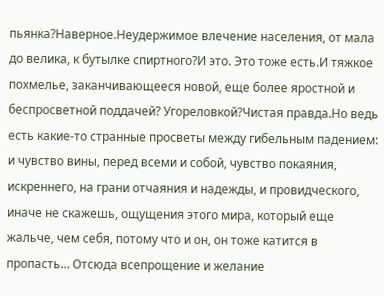пьянка?Наверное.Неудержимое влечение населения, от мала до велика, к бутылке спиртного?И это. Это тоже есть.И тяжкое похмелье, заканчивающееся новой, еще более яростной и беспросветной поддачей? Угореловкой?Чистая правда.Но ведь есть какие-то странные просветы между гибельным падением: и чувство вины, перед всеми и собой, чувство покаяния, искреннего, на грани отчаяния и надежды, и провидческого, иначе не скажешь, ощущения этого мира, который еще жальче, чем себя, потому что и он, он тоже катится в пропасть… Отсюда всепрощение и желание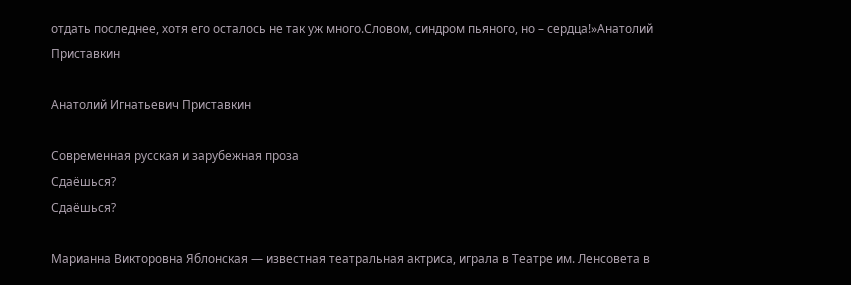отдать последнее, хотя его осталось не так уж много.Словом, синдром пьяного, но – сердца!»Анатолий Приставкин

Анатолий Игнатьевич Приставкин

Современная русская и зарубежная проза
Сдаёшься?
Сдаёшься?

Марианна Викторовна Яблонская — известная театральная актриса, играла в Театре им. Ленсовета в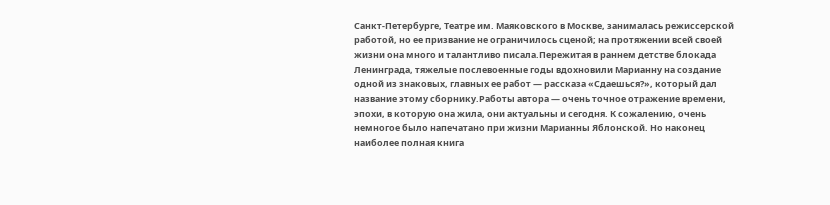Санкт-Петербурге, Театре им. Маяковского в Москве, занималась режиссерской работой, но ее призвание не ограничилось сценой; на протяжении всей своей жизни она много и талантливо писала.Пережитая в раннем детстве блокада Ленинграда, тяжелые послевоенные годы вдохновили Марианну на создание одной из знаковых, главных ее работ — рассказа «Сдаешься?», который дал название этому сборнику.Работы автора — очень точное отражение времени, эпохи, в которую она жила, они актуальны и сегодня. К сожалению, очень немногое было напечатано при жизни Марианны Яблонской. Но наконец наиболее полная книга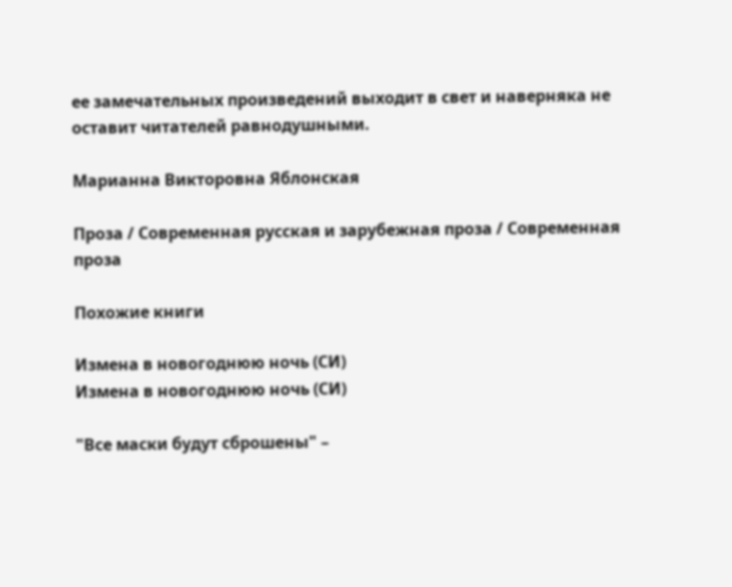ее замечательных произведений выходит в свет и наверняка не оставит читателей равнодушными.

Марианна Викторовна Яблонская

Проза / Современная русская и зарубежная проза / Современная проза

Похожие книги

Измена в новогоднюю ночь (СИ)
Измена в новогоднюю ночь (СИ)

"Все маски будут сброшены" –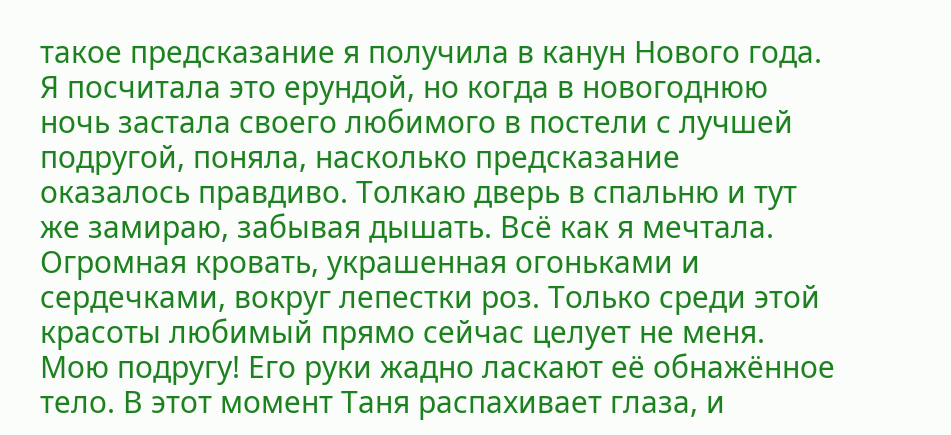такое предсказание я получила в канун Нового года. Я посчитала это ерундой, но когда в новогоднюю ночь застала своего любимого в постели с лучшей подругой, поняла, насколько предсказание оказалось правдиво. Толкаю дверь в спальню и тут же замираю, забывая дышать. Всё как я мечтала. Огромная кровать, украшенная огоньками и сердечками, вокруг лепестки роз. Только среди этой красоты любимый прямо сейчас целует не меня. Мою подругу! Его руки жадно ласкают её обнажённое тело. В этот момент Таня распахивает глаза, и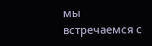мы встречаемся с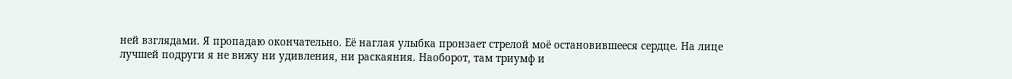ней взглядами. Я пропадаю окончательно. Её наглая улыбка пронзает стрелой моё остановившееся сердце. На лице лучшей подруги я не вижу ни удивления, ни раскаяния. Наоборот, там триумф и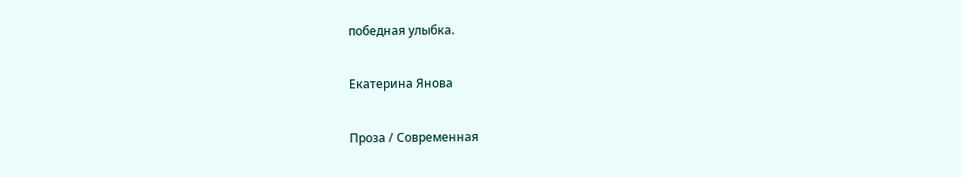победная улыбка.

Екатерина Янова

Проза / Современная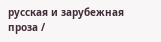русская и зарубежная проза /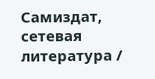Самиздат, сетевая литература /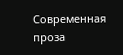Современная проза